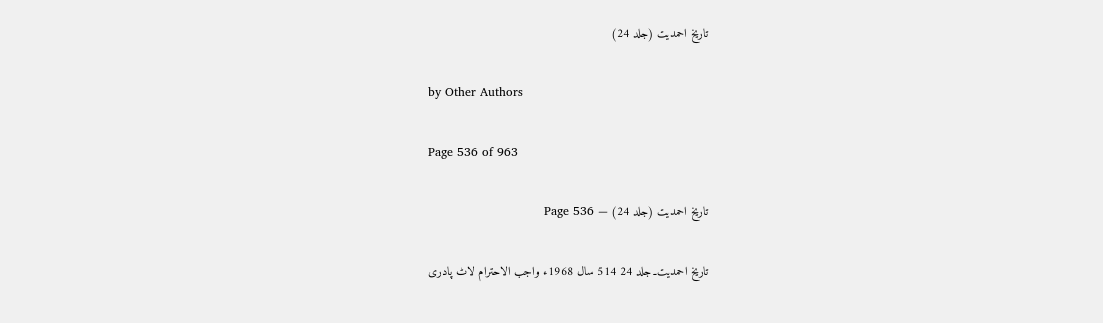تاریخ احمدیت (جلد 24)

by Other Authors

Page 536 of 963

تاریخ احمدیت (جلد 24) — Page 536

تاریخ احمدیت۔جلد 24 514 سال 1968ء واجب الاحترام لاٹ پادری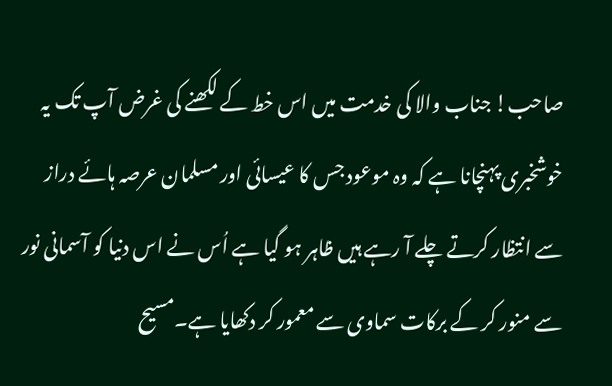صاحب! جناب والا کی خدمت میں اس خط کے لکھنے کی غرض آپ تک یہ خوشخبری پہنچانا ہے کہ وہ موعود جس کا عیسائی اور مسلمان عرصہ ہائے دراز سے انتظار کرتے چلے آ رہے ہیں ظاہر ہو گیا ہے اُس نے اس دنیا کو آسمانی نور سے منور کر کے برکات سماوی سے معمور کر دکھایا ہے۔مسیح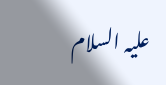علیہ السلام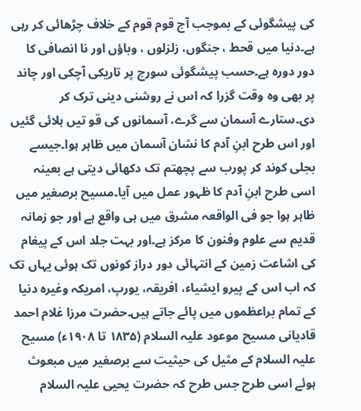کی پیشگوئی کے بموجب آج قوم قوم کے خلاف چڑھائی کر رہی ہے۔دنیا میں قحط ، جنگوں، زلزلوں ، وباؤں اور نا انصافی کا دور دورہ ہے۔حسب پیشگوئی سورج پر تاریکی آچکی اور چاند پر بھی وہ وقت گزرا کہ اس نے روشنی دینی ترک کر دی۔ستارے آسمان سے گرے، آسمانوں کی قو تیں ہلائی گئیں اور اس طرح ابنِ آدم کا نشان آسمان میں ظاہر ہوا۔جیسے بجلی کوند کر پورب سے پچھتم تک دکھائی دیتی ہے بعینہ اسی طرح ابنِ آدم کا ظہور عمل میں آیا۔مسیح برصغیر میں ظاہر ہوا جو فی الواقعہ مشرق میں ہی واقع ہے اور جو زمانہ قدیم سے علوم وفنون کا مرکز ہے۔اور بہت جلد اس کے پیغام کی اشاعت زمین کے انتہائی دور دراز کونوں تک ہوئی یہاں تک کہ اب اس کے پیرو ایشیاء، افریقہ، یورپ، امریکہ وغیرہ دنیا کے تمام براعظموں میں پائے جاتے ہیں۔حضرت مرزا غلام احمد قادیانی مسیح موعود علیہ السلام (۱۸۳۵ تا ۱۹۰۸ء) مسیح علیہ السلام کے مثیل کی حیثیت سے برصغیر میں مبعوث ہوئے اسی طرح جس طرح کہ حضرت یحیی علیہ السلام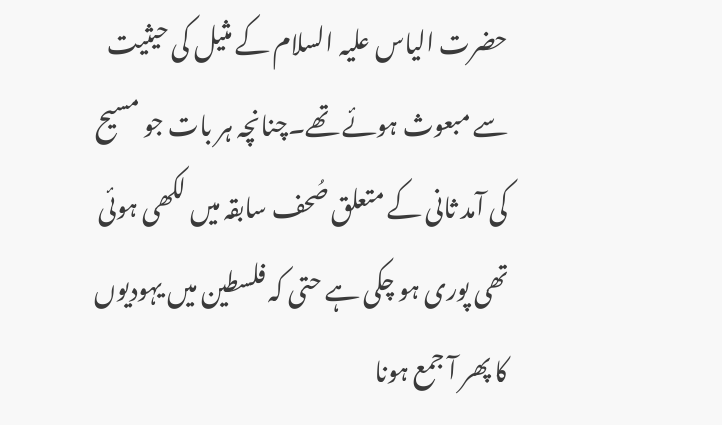حضرت الیاس علیہ السلام کے مثیل کی حیثیت سے مبعوث ہوئے تھے۔چنانچہ ہر بات جو مسیح کی آمد ثانی کے متعلق صُحف سابقہ میں لکھی ہوئی تھی پوری ہو چکی ہے حتی کہ فلسطین میں یہودیوں کا پھر آ جمع ہونا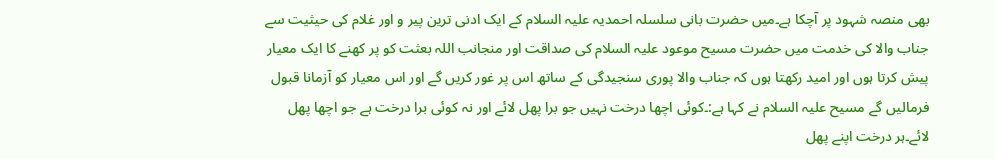بھی منصہ شہود پر آچکا ہے۔میں حضرت بانی سلسلہ احمدیہ علیہ السلام کے ایک ادنی ترین پیر و اور غلام کی حیثیت سے جناب والا کی خدمت میں حضرت مسیح موعود علیہ السلام کی صداقت اور منجانب اللہ بعثت کو پر کھنے کا ایک معیار پیش کرتا ہوں اور امید رکھتا ہوں کہ جناب والا پوری سنجیدگی کے ساتھ اس پر غور کریں گے اور اس معیار کو آزمانا قبول فرمالیں گے مسیح علیہ السلام نے کہا ہے:۔کوئی اچھا درخت نہیں جو برا پھل لائے اور نہ کوئی برا درخت ہے جو اچھا پھل لائے۔ہر درخت اپنے پھل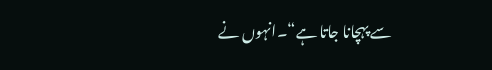سے پہچانا جاتا ہے“۔انہوں نے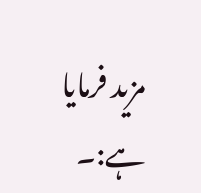مزید فرمایا ہے:۔